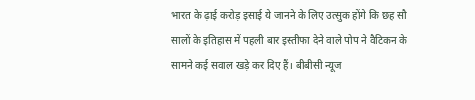भारत के ढ़ाई करोड़ इसाई ये जानने के लिए उत्सुक होंगे कि छह सौ सालों के इतिहास में पहली बार इस्तीफा देने वाले पोप ने वैटिकन के सामने कई सवाल खड़े कर दिए हैं। बीबीसी न्यूज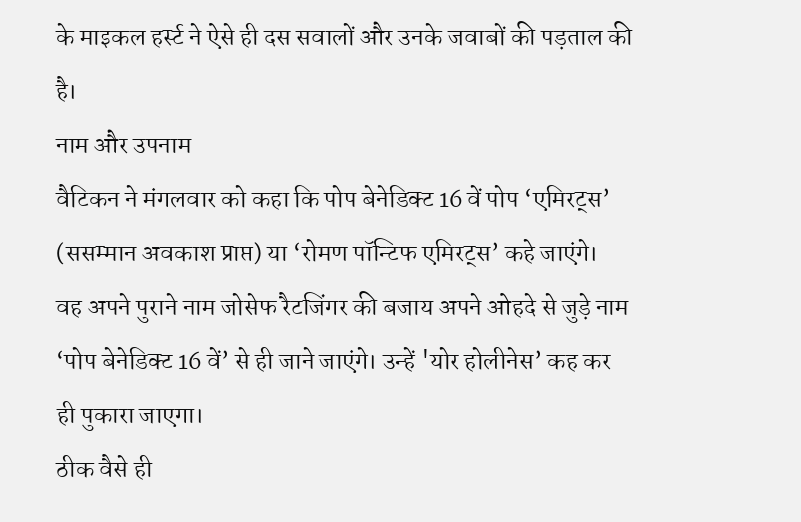के माइकल हर्स्ट ने ऐसे ही दस सवालों और उनके जवाबों की पड़ताल की है।
नाम और उपनाम
वैटिकन ने मंगलवार को कहा कि पोप बेनेडिक्ट 16 वें पोप ‘एमिरट्स’ (ससम्मान अवकाश प्राप्त) या ‘रोमण पॉन्टिफ एमिरट्स’ कहे जाएंगे।
वह अपने पुराने नाम जोसेफ रैटजिंगर की बजाय अपने ओहदे से जुड़े नाम ‘पोप बेनेडिक्ट 16 वें’ से ही जाने जाएंगे। उन्हें 'योर होलीनेस’ कह कर ही पुकारा जाएगा।
ठीक वैसे ही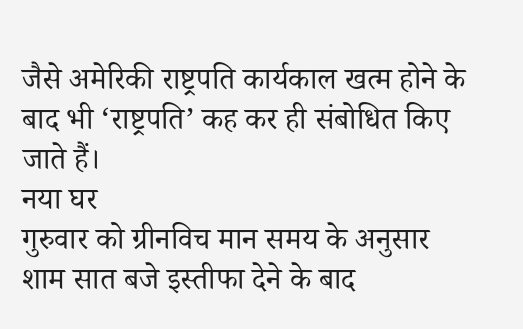जैसे अमेरिकी राष्ट्रपति कार्यकाल खत्म होने के बाद भी ‘राष्ट्रपति’ कह कर ही संबोधित किए जाते हैं।
नया घर
गुरुवार को ग्रीनविच मान समय के अनुसार शाम सात बजे इस्तीफा देने के बाद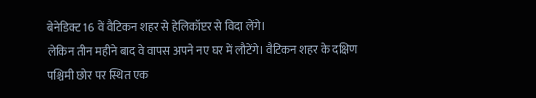बेनेडिक्ट 16 वें वैटिकन शहर से हेलिकॉप्टर से विदा लेंगे।
लेकिन तीन महीने बाद वे वापस अपने नए घर में लौटेंगे। वैटिकन शहर के दक्षिण पश्चिमी छोर पर स्थित एक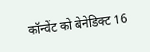कॉन्वेंट को बेनेडिक्ट 16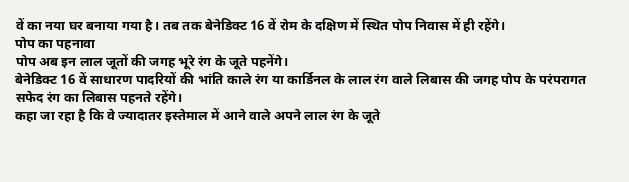वें का नया घर बनाया गया है। तब तक बेनेडिक्ट 16 वें रोम के दक्षिण में स्थित पोप निवास में ही रहेंगे।
पोप का पहनावा
पोप अब इन लाल जूतों की जगह भूरे रंग के जूते पहनेंगे।
बेनेडिक्ट 16 वें साधारण पादरियों की भांति काले रंग या कार्डिनल के लाल रंग वाले लिबास की जगह पोप के परंपरागत सफेद रंग का लिबास पहनते रहेंगे।
कहा जा रहा है कि वे ज्यादातर इस्तेमाल में आने वाले अपने लाल रंग के जूते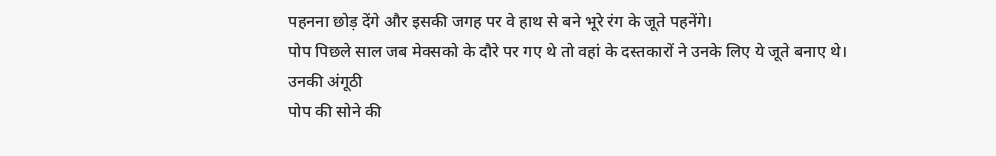पहनना छोड़ देंगे और इसकी जगह पर वे हाथ से बने भूरे रंग के जूते पहनेंगे।
पोप पिछले साल जब मेक्सको के दौरे पर गए थे तो वहां के दस्तकारों ने उनके लिए ये जूते बनाए थे।
उनकी अंगूठी
पोप की सोने की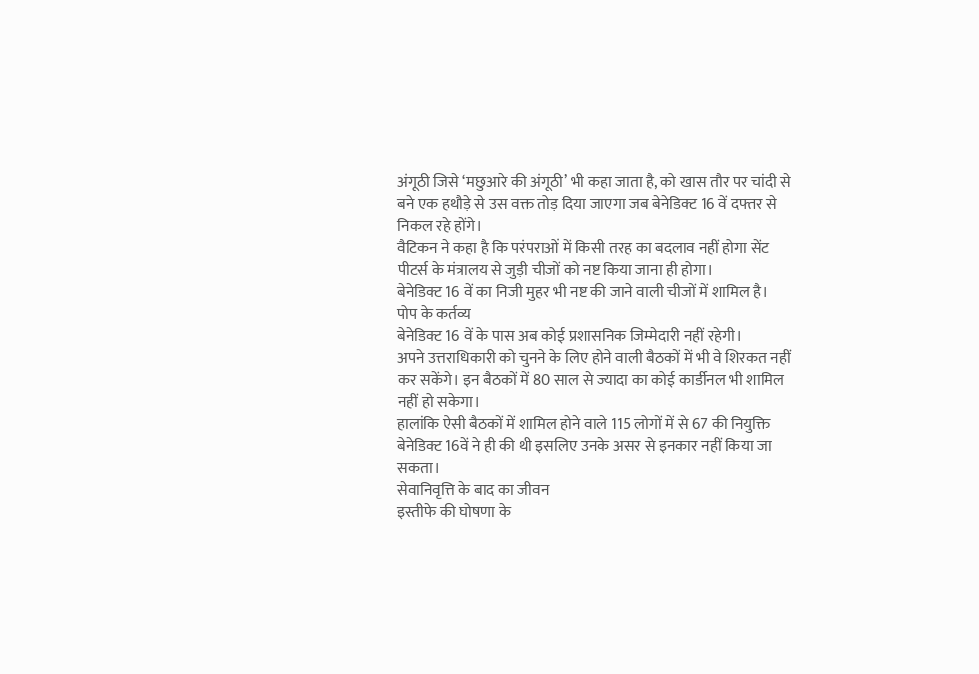अंगूठी जिसे ‘मछुआरे की अंगूठी’ भी कहा जाता है, को खास तौर पर चांदी से बने एक हथौड़े से उस वक्त तोड़ दिया जाएगा जब बेनेडिक्ट 16 वें दफ्तर से निकल रहे होंगे।
वैटिकन ने कहा है कि परंपराओं में किसी तरह का बदलाव नहीं होगा सेंट पीटर्स के मंत्रालय से जुड़ी चीजों को नष्ट किया जाना ही होगा।
बेनेडिक्ट 16 वें का निजी मुहर भी नष्ट की जाने वाली चीजों में शामिल है।
पोप के कर्तव्य
बेनेडिक्ट 16 वें के पास अब कोई प्रशासनिक जिम्मेदारी नहीं रहेगी।
अपने उत्तराधिकारी को चुनने के लिए होने वाली बैठकों में भी वे शिरकत नहीं कर सकेंगे। इन बैठकों में 80 साल से ज्यादा का कोई कार्डीनल भी शामिल नहीं हो सकेगा।
हालांकि ऐसी बैठकों में शामिल होने वाले 115 लोगों में से 67 की नियुक्ति बेनेडिक्ट 16वें ने ही की थी इसलिए उनके असर से इनकार नहीं किया जा सकता।
सेवानिवृत्ति के बाद का जीवन
इस्तीफे की घोषणा के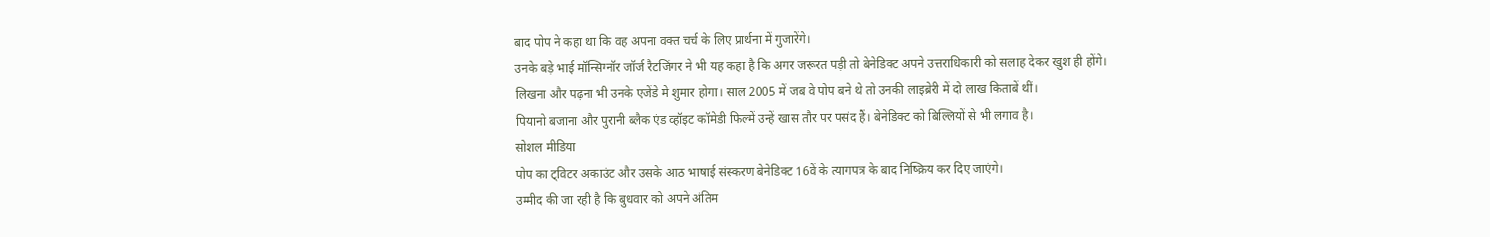बाद पोप ने कहा था कि वह अपना वक्त चर्च के लिए प्रार्थना में गुजारेंगे।
उनके बड़े भाई मॉन्सिग्नॉर जॉर्ज रैटजिंगर ने भी यह कहा है कि अगर जरूरत पड़ी तो बेनेडिक्ट अपने उत्तराधिकारी को सलाह देकर खुश ही होंगे।
लिखना और पढ़ना भी उनके एजेंडे मे शुमार होगा। साल 2005 में जब वे पोप बने थे तो उनकी लाइब्रेरी में दो लाख किताबें थीं।
पियानो बजाना और पुरानी ब्लैक एंड व्हॉइट कॉमेडी फिल्में उन्हें खास तौर पर पसंद हैं। बेनेडिक्ट को बिल्लियों से भी लगाव है।
सोशल मीडिया
पोप का ट्विटर अकाउंट और उसके आठ भाषाई संस्करण बेनेडिक्ट 16वें के त्यागपत्र के बाद निष्क्रिय कर दिए जाएंगे।
उम्मीद की जा रही है कि बुधवार को अपने अंतिम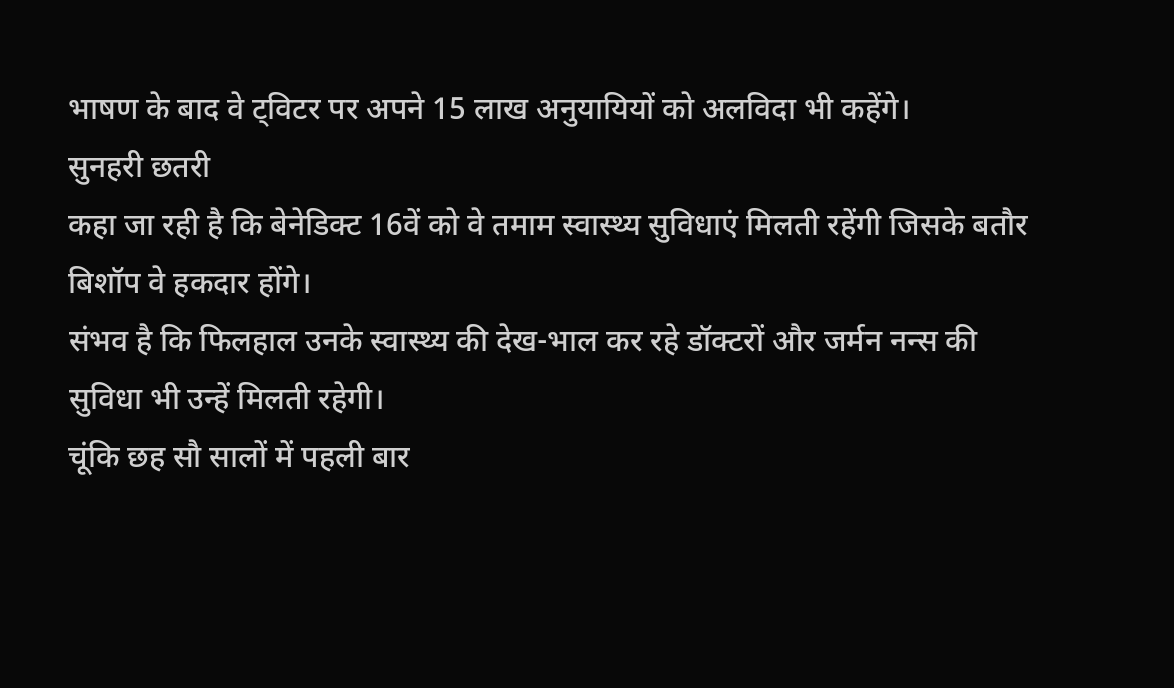भाषण के बाद वे ट्विटर पर अपने 15 लाख अनुयायियों को अलविदा भी कहेंगे।
सुनहरी छतरी
कहा जा रही है कि बेनेडिक्ट 16वें को वे तमाम स्वास्थ्य सुविधाएं मिलती रहेंगी जिसके बतौर बिशॉप वे हकदार होंगे।
संभव है कि फिलहाल उनके स्वास्थ्य की देख-भाल कर रहे डॉक्टरों और जर्मन नन्स की सुविधा भी उन्हें मिलती रहेगी।
चूंकि छह सौ सालों में पहली बार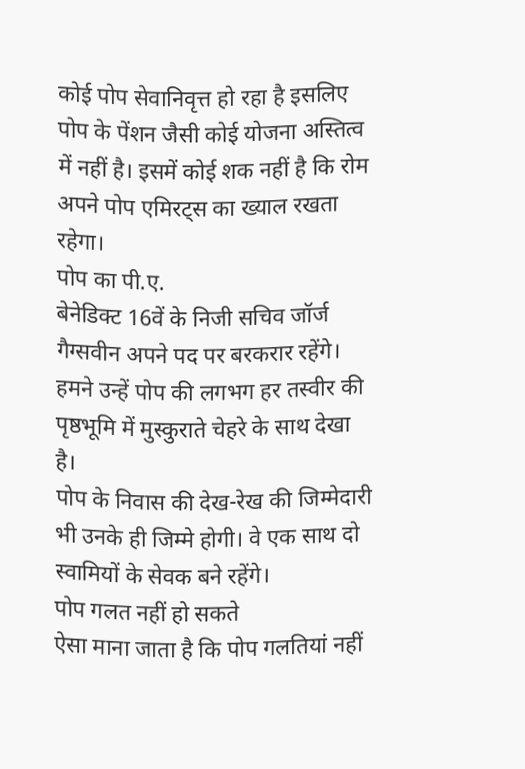कोई पोप सेवानिवृत्त हो रहा है इसलिए पोप के पेंशन जैसी कोई योजना अस्तित्व में नहीं है। इसमें कोई शक नहीं है कि रोम अपने पोप एमिरट्स का ख्याल रखता रहेगा।
पोप का पी.ए.
बेनेडिक्ट 16वें के निजी सचिव जॉर्ज गैग्सवीन अपने पद पर बरकरार रहेंगे। हमने उन्हें पोप की लगभग हर तस्वीर की पृष्ठभूमि में मुस्कुराते चेहरे के साथ देखा है।
पोप के निवास की देख-रेख की जिम्मेदारी भी उनके ही जिम्मे होगी। वे एक साथ दो स्वामियों के सेवक बने रहेंगे।
पोप गलत नहीं हो सकते
ऐसा माना जाता है कि पोप गलतियां नहीं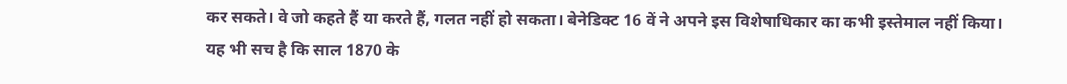कर सकते। वे जो कहते हैं या करते हैं, गलत नहीं हो सकता। बेनेडिक्ट 16 वें ने अपने इस विशेषाधिकार का कभी इस्तेमाल नहीं किया।
यह भी सच है कि साल 1870 के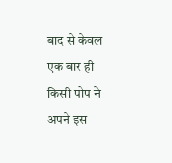बाद से केवल एक बार ही किसी पोप ने अपने इस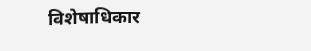विशेषाधिकार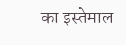का इस्तेमाल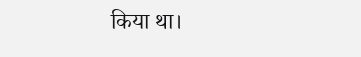किया था।